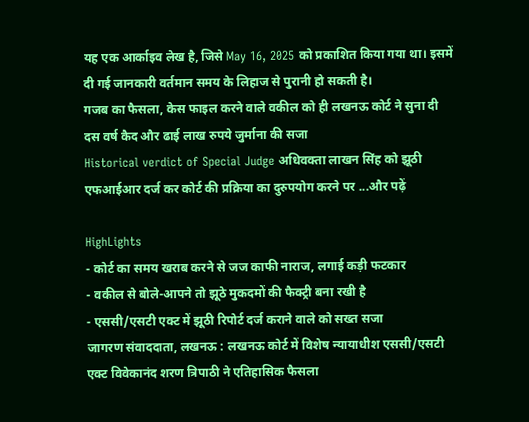यह एक आर्काइव लेख है, जिसे May 16, 2025 को प्रकाशित किया गया था। इसमें दी गई जानकारी वर्तमान समय के लिहाज से पुरानी हो सकती है।
गजब का फैसला, केस फाइल करने वाले वकील को ही लखनऊ कोर्ट ने सुना दी दस वर्ष कैद और ढाई लाख रुपये जुर्माना की सजा
Historical verdict of Special Judge अधिवक्ता लाखन सिंह को झूठी एफआईआर दर्ज कर कोर्ट की प्रक्रिया का दुरुपयोग करने पर ...और पढ़ें

HighLights
- कोर्ट का समय खराब करने से जज काफी नाराज, लगाई कड़ी फटकार
- वकील से बोले-आपने तो झूठे मुकदमों की फैक्ट्री बना रखी है
- एससी/एसटी एक्ट में झूठी रिपोर्ट दर्ज कराने वाले को सख्त सजा
जागरण संवाददाता, लखनऊ : लखनऊ कोर्ट में विशेष न्यायाधीश एससी/एसटी एक्ट विवेकानंद शरण त्रिपाठी ने एतिहासिक फैसला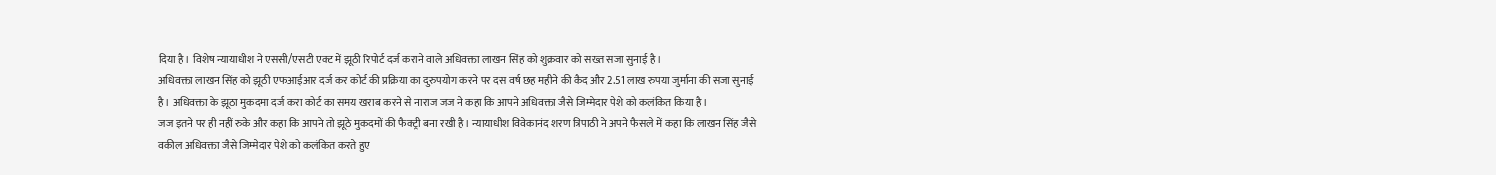दिया है। विशेष न्यायाधीश ने एससी/एसटी एक्ट में झूठी रिपोर्ट दर्ज कराने वाले अधिवक्ता लाखन सिंह को शुक्रवार को सख्त सजा सुनाई है।
अधिवक्ता लाखन सिंह को झूठी एफआईआर दर्ज कर कोर्ट की प्रक्रिया का दुरुपयोग करने पर दस वर्ष छह महीने की कैद और 2.51 लाख रुपया जुर्माना की सजा सुनाई है। अधिवक्ता के झूठा मुकदमा दर्ज करा कोर्ट का समय खराब करने से नाराज जज ने कहा कि आपने अधिवक्ता जैसे जिम्मेदार पेशे को कलंकित किया है।
जज इतने पर ही नहीं रुके और कहा कि आपने तो झूठे मुकदमों की फैक्ट्री बना रखी है। न्यायाधीश विवेकानंद शरण त्रिपाठी ने अपने फैसले में कहा कि लाखन सिंह जैसे वकील अधिवक्ता जैसे जिम्मेदार पेशे को कलंकित करते हुए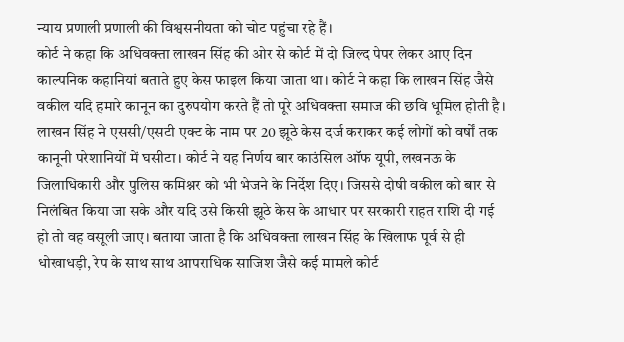न्याय प्रणाली प्रणाली की विश्वसनीयता को चोट पहुंचा रहे हैं।
कोर्ट ने कहा कि अधिवक्ता लाखन सिंह की ओर से कोर्ट में दो जिल्द पेपर लेकर आए दिन काल्पनिक कहानियां बताते हुए केस फाइल किया जाता था। कोर्ट ने कहा कि लाखन सिंह जैसे वकील यदि हमारे कानून का दुरुपयोग करते हैं तो पूरे अधिवक्ता समाज की छवि धूमिल होती है।
लाखन सिंह ने एससी/एसटी एक्ट के नाम पर 20 झूठे केस दर्ज कराकर कई लोगों को वर्षों तक कानूनी परेशानियों में घसीटा। कोर्ट ने यह निर्णय बार काउंसिल ऑफ यूपी, लखनऊ के जिलाधिकारी और पुलिस कमिश्नर को भी भेजने के निर्देश दिए। जिससे दोषी वकील को बार से निलंबित किया जा सके और यदि उसे किसी झूठे केस के आधार पर सरकारी राहत राशि दी गई हो तो वह वसूली जाए। बताया जाता है कि अधिवक्ता लाखन सिंह के खिलाफ पूर्व से ही धोखाधड़ी, रेप के साथ साथ आपराधिक साजिश जैसे कई मामले कोर्ट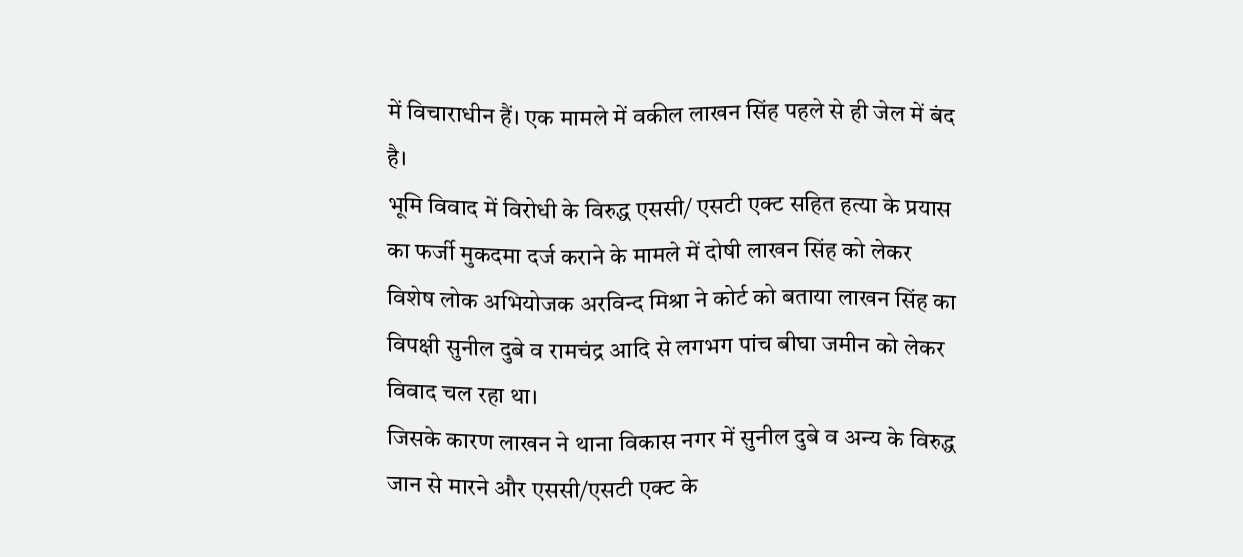में विचाराधीन हैं। एक मामले में वकील लाखन सिंह पहले से ही जेल में बंद है।
भूमि विवाद में विरोधी के विरुद्ध एससी/ एसटी एक्ट सहित हत्या के प्रयास का फर्जी मुकदमा दर्ज कराने के मामले में दोषी लाखन सिंह को लेकर विशेष लोक अभियोजक अरविन्द मिश्रा ने कोर्ट को बताया लाखन सिंह का विपक्षी सुनील दुबे व रामचंद्र आदि से लगभग पांच बीघा जमीन को लेकर विवाद चल रहा था।
जिसके कारण लाखन ने थाना विकास नगर में सुनील दुबे व अन्य के विरुद्ध जान से मारने और एससी/एसटी एक्ट के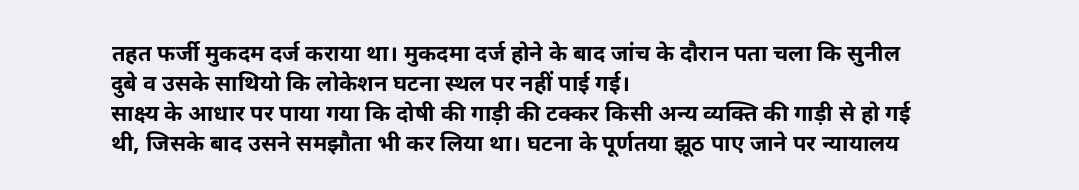तहत फर्जी मुकदम दर्ज कराया था। मुकदमा दर्ज होने के बाद जांच के दौरान पता चला कि सुनील दुबे व उसके साथियो कि लोकेशन घटना स्थल पर नहीं पाई गई।
साक्ष्य के आधार पर पाया गया कि दोषी की गाड़ी की टक्कर किसी अन्य व्यक्ति की गाड़ी से हो गई थी, जिसके बाद उसने समझौता भी कर लिया था। घटना के पूर्णतया झूठ पाए जाने पर न्यायालय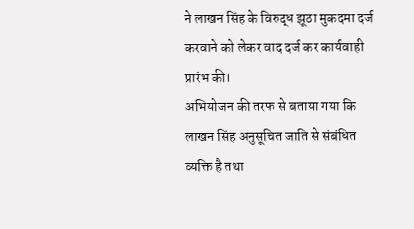ने लाखन सिंह के विरुद्ध झूठा मुकदमा दर्ज करवाने को लेकर वाद दर्ज कर कार्यवाही प्रारंभ की।
अभियोजन की तरफ से बताया गया कि लाखन सिंह अनुसूचित जाति से संबंधित व्यक्ति है तथा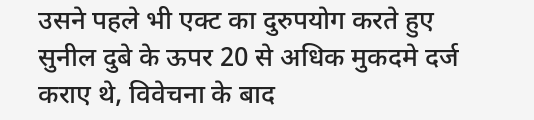उसने पहले भी एक्ट का दुरुपयोग करते हुए सुनील दुबे के ऊपर 20 से अधिक मुकदमे दर्ज कराए थे, विवेचना के बाद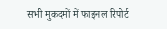सभी मुकदमों में फाइनल रिपोर्ट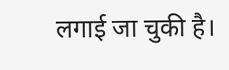लगाई जा चुकी है।